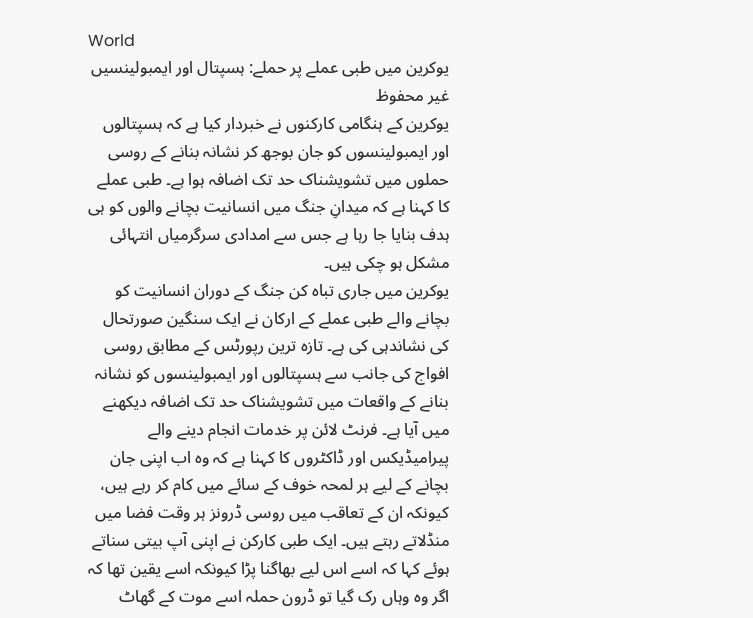World
یوکرین میں طبی عملے پر حملے: ہسپتال اور ایمبولینسیں غیر محفوظ
یوکرین کے ہنگامی کارکنوں نے خبردار کیا ہے کہ ہسپتالوں اور ایمبولینسوں کو جان بوجھ کر نشانہ بنانے کے روسی حملوں میں تشویشناک حد تک اضافہ ہوا ہے۔ طبی عملے کا کہنا ہے کہ میدانِ جنگ میں انسانیت بچانے والوں کو ہی ہدف بنایا جا رہا ہے جس سے امدادی سرگرمیاں انتہائی مشکل ہو چکی ہیں۔
یوکرین میں جاری تباہ کن جنگ کے دوران انسانیت کو بچانے والے طبی عملے کے ارکان نے ایک سنگین صورتحال کی نشاندہی کی ہے۔ تازہ ترین رپورٹس کے مطابق روسی افواج کی جانب سے ہسپتالوں اور ایمبولینسوں کو نشانہ بنانے کے واقعات میں تشویشناک حد تک اضافہ دیکھنے میں آیا ہے۔ فرنٹ لائن پر خدمات انجام دینے والے پیرامیڈیکس اور ڈاکٹروں کا کہنا ہے کہ وہ اب اپنی جان بچانے کے لیے ہر لمحہ خوف کے سائے میں کام کر رہے ہیں، کیونکہ ان کے تعاقب میں روسی ڈرونز ہر وقت فضا میں منڈلاتے رہتے ہیں۔ ایک طبی کارکن نے اپنی آپ بیتی سناتے ہوئے کہا کہ اسے اس لیے بھاگنا پڑا کیونکہ اسے یقین تھا کہ اگر وہ وہاں رک گیا تو ڈرون حملہ اسے موت کے گھاٹ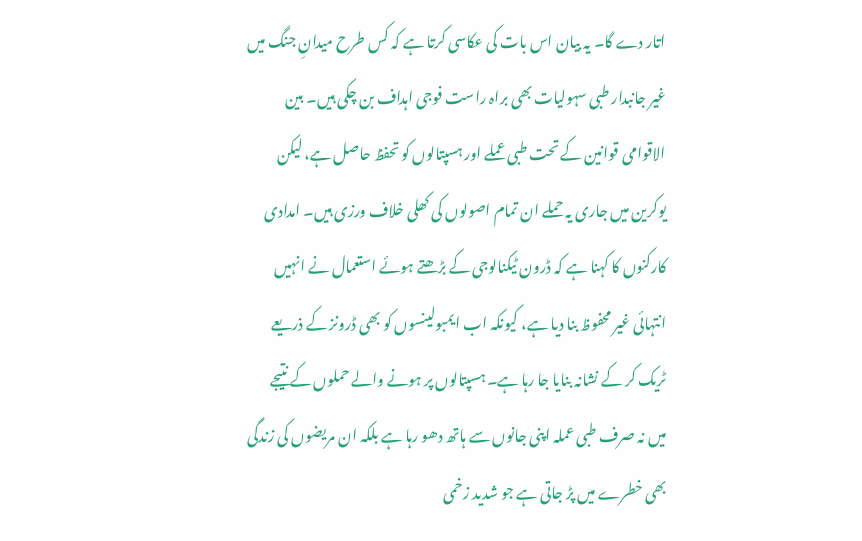اتار دے گا۔ یہ بیان اس بات کی عکاسی کرتا ہے کہ کس طرح میدانِ جنگ میں غیر جانبدار طبی سہولیات بھی براہ راست فوجی اہداف بن چکی ہیں۔ بین الاقوامی قوانین کے تحت طبی عملے اور ہسپتالوں کو تحفظ حاصل ہے، لیکن یوکرین میں جاری یہ حملے ان تمام اصولوں کی کھلی خلاف ورزی ہیں۔ امدادی کارکنوں کا کہنا ہے کہ ڈرون ٹیکنالوجی کے بڑھتے ہوئے استعمال نے انہیں انتہائی غیر محفوظ بنا دیا ہے، کیونکہ اب ایمبولینسوں کو بھی ڈرونز کے ذریعے ٹریک کر کے نشانہ بنایا جا رہا ہے۔ ہسپتالوں پر ہونے والے حملوں کے نتیجے میں نہ صرف طبی عملہ اپنی جانوں سے ہاتھ دھو رہا ہے بلکہ ان مریضوں کی زندگی بھی خطرے میں پڑ جاتی ہے جو شدید زخمی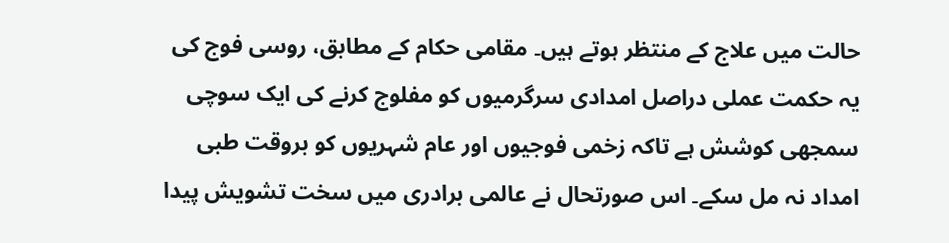حالت میں علاج کے منتظر ہوتے ہیں۔ مقامی حکام کے مطابق، روسی فوج کی یہ حکمت عملی دراصل امدادی سرگرمیوں کو مفلوج کرنے کی ایک سوچی سمجھی کوشش ہے تاکہ زخمی فوجیوں اور عام شہریوں کو بروقت طبی امداد نہ مل سکے۔ اس صورتحال نے عالمی برادری میں سخت تشویش پیدا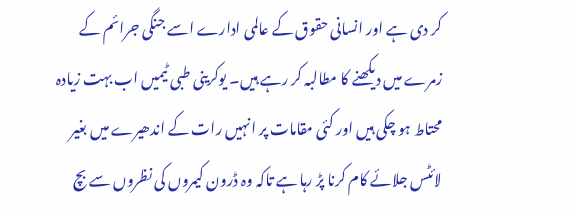کر دی ہے اور انسانی حقوق کے عالمی ادارے اسے جنگی جرائم کے زمرے میں دیکھنے کا مطالبہ کر رہے ہیں۔ یوکرینی طبی ٹیمیں اب بہت زیادہ محتاط ہو چکی ہیں اور کئی مقامات پر انہیں رات کے اندھیرے میں بغیر لائٹس جلائے کام کرنا پڑ رہا ہے تاکہ وہ ڈرون کیمروں کی نظروں سے بچ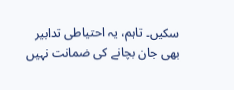سکیں۔ تاہم، یہ احتیاطی تدابیر بھی جان بچانے کی ضمانت نہیں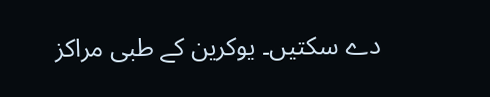دے سکتیں۔ یوکرین کے طبی مراکز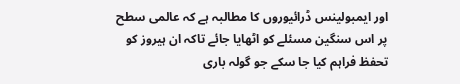اور ایمبولینس ڈرائیوروں کا مطالبہ ہے کہ عالمی سطح پر اس سنگین مسئلے کو اٹھایا جائے تاکہ ان ہیروز کو تحفظ فراہم کیا جا سکے جو گولہ باری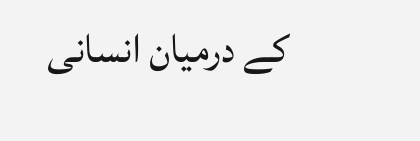کے درمیان انسانی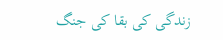زندگی کی بقا کی جنگ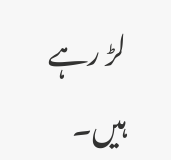لڑ رہے ہیں۔